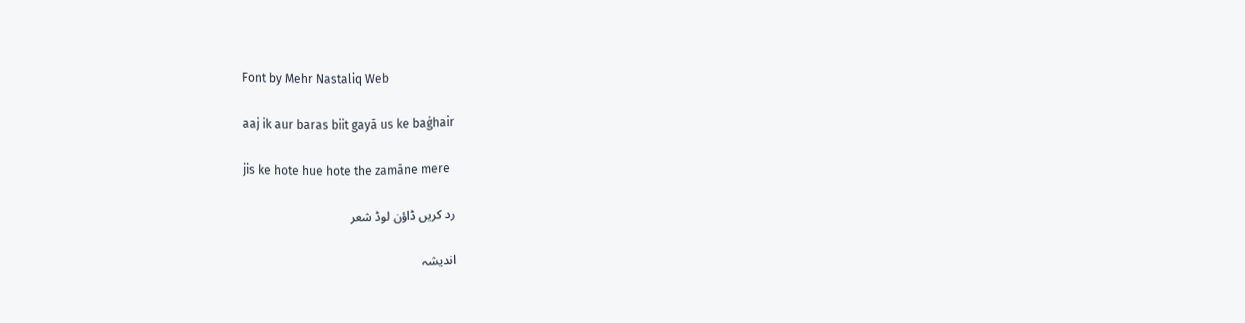Font by Mehr Nastaliq Web

aaj ik aur baras biit gayā us ke baġhair

jis ke hote hue hote the zamāne mere

رد کریں ڈاؤن لوڈ شعر

اندیشہ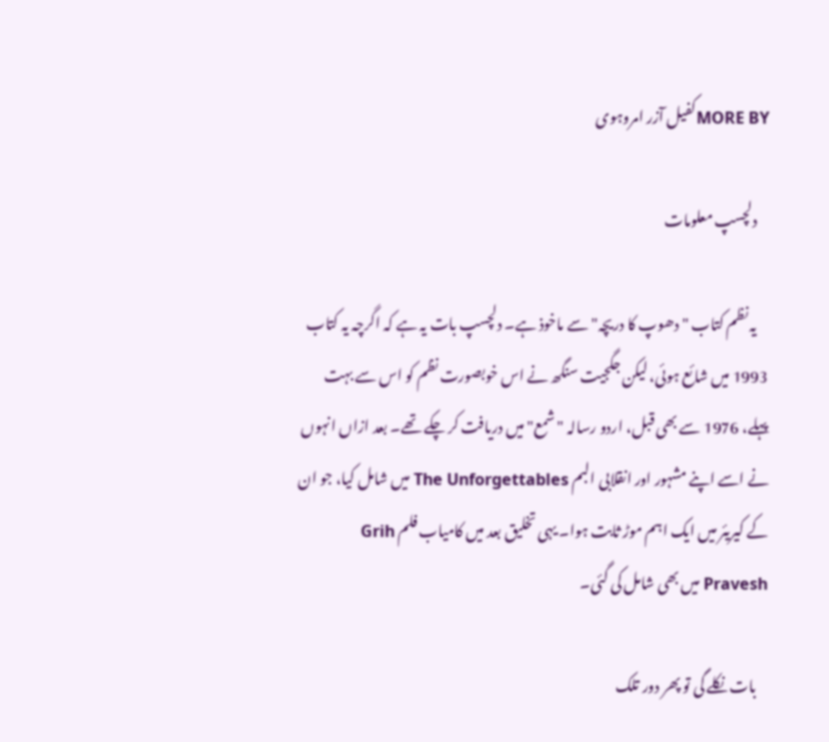MORE BYکفیل آزر امروہوی

    دلچسپ معلومات

    یہ نظم کتاب "دھوپ کا دریچہ" سے ماخوذ ہے۔ دلچسپ بات یہ ہے کہ اگرچہ یہ کتاب 1993 میں شائع ہوئی، لیکن جگجیت سنگھ نے اس خوبصورت نظم کو اس سے بہت پہلے، 1976 سے بھی قبل، اردو رسالہ "شمع" میں دریافت کر چکے تھے۔ بعد ازاں انہوں نے اسے اپنے مشہور اور انقلابی البم The Unforgettables میں شامل کیا، جو ان کے کیریئر میں ایک اہم موڑ ثابت ہوا۔ یہی تخلیق بعد میں کامیاب فلم Grih Pravesh میں بھی شامل کی گئی۔

    بات نکلے گی تو پھر دور تلک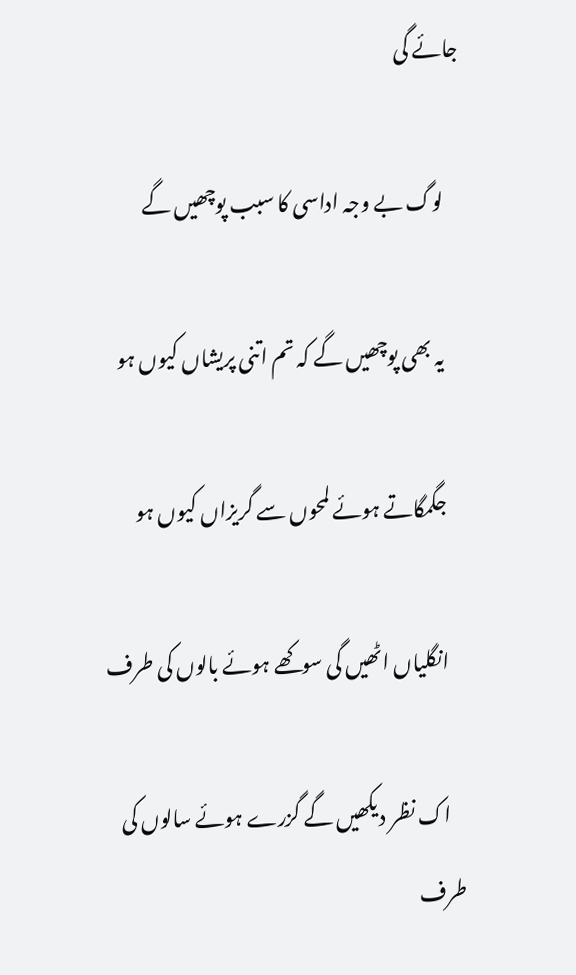جائے گی

    لوگ بے وجہ اداسی کا سبب پوچھیں گے

    یہ بھی پوچھیں گے کہ تم اتنی پریشاں کیوں ہو

    جگمگاتے ہوئے لمحوں سے گریزاں کیوں ہو

    انگلیاں اٹھیں گی سوکھے ہوئے بالوں کی طرف

    اک نظر دیکھیں گے گزرے ہوئے سالوں کی طرف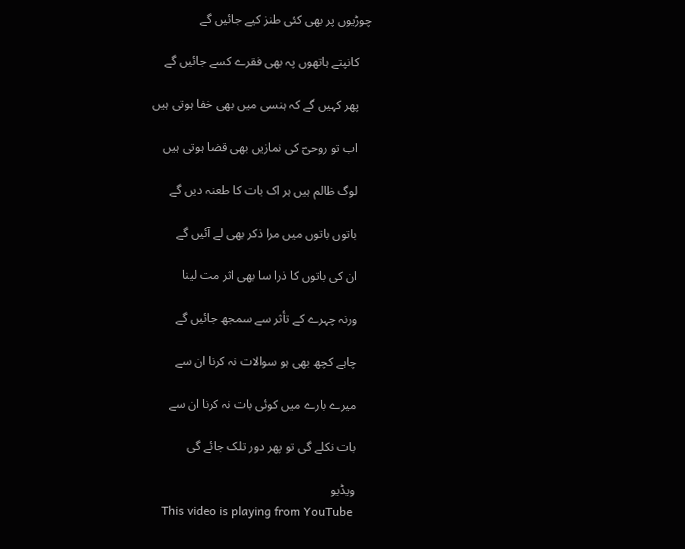چوڑیوں پر بھی کئی طنز کیے جائیں گے

    کانپتے ہاتھوں پہ بھی فقرے کسے جائیں گے

    پھر کہیں گے کہ ہنسی میں بھی خفا ہوتی ہیں

    اب تو روحیؔ کی نمازیں بھی قضا ہوتی ہیں

    لوگ ظالم ہیں ہر اک بات کا طعنہ دیں گے

    باتوں باتوں میں مرا ذکر بھی لے آئیں گے

    ان کی باتوں کا ذرا سا بھی اثر مت لینا

    ورنہ چہرے کے تأثر سے سمجھ جائیں گے

    چاہے کچھ بھی ہو سوالات نہ کرنا ان سے

    میرے بارے میں کوئی بات نہ کرنا ان سے

    بات نکلے گی تو پھر دور تلک جائے گی

    ویڈیو
    This video is playing from YouTube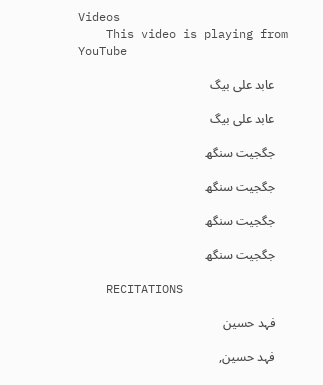Videos
    This video is playing from YouTube

    عابد علی بیگ

    عابد علی بیگ

    جگجیت سنگھ

    جگجیت سنگھ

    جگجیت سنگھ

    جگجیت سنگھ

    RECITATIONS

    فہد حسین

    فہد حسین,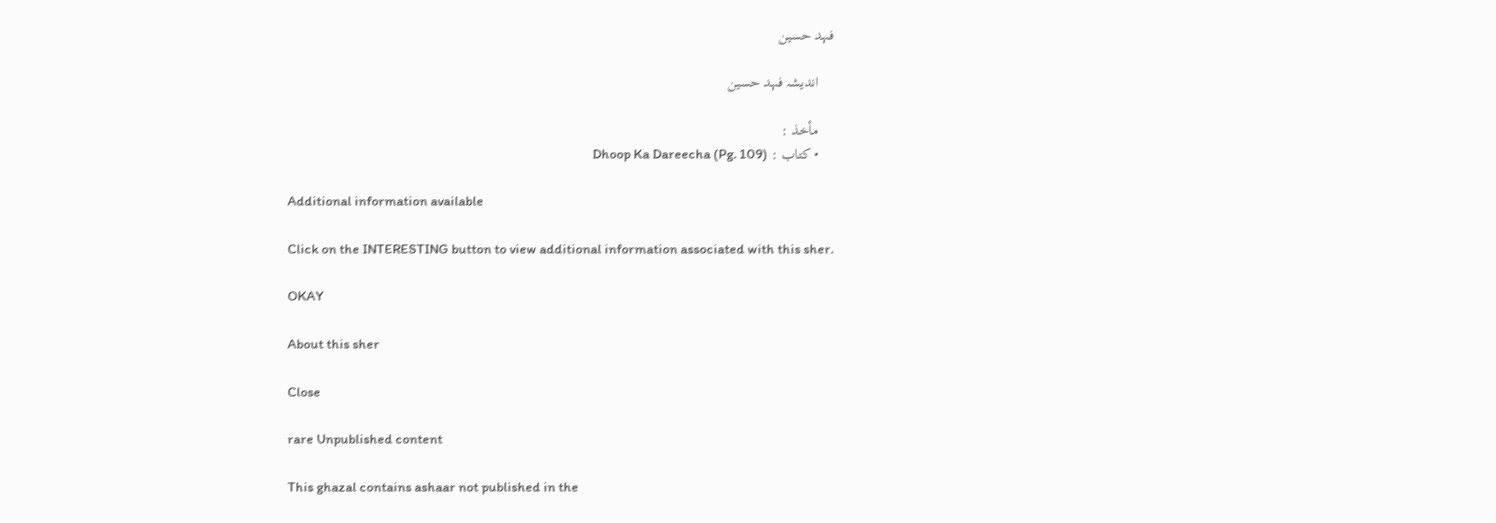فہد حسین

    اندیشہ فہد حسین

    مأخذ :
    • کتاب : Dhoop Ka Dareecha (Pg. 109)

    Additional information available

    Click on the INTERESTING button to view additional information associated with this sher.

    OKAY

    About this sher

    Close

    rare Unpublished content

    This ghazal contains ashaar not published in the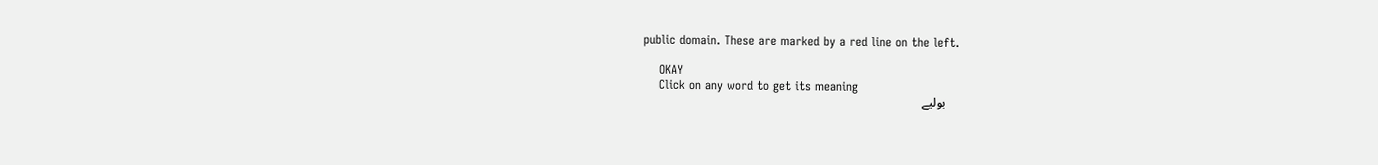public domain. These are marked by a red line on the left.

    OKAY
    Click on any word to get its meaning
    بولیے